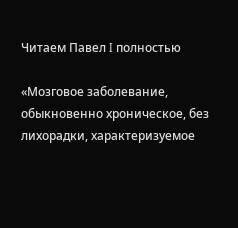Читаем Павел I полностью

«Мозговое заболевание, обыкновенно хроническое, без лихорадки, характеризуемое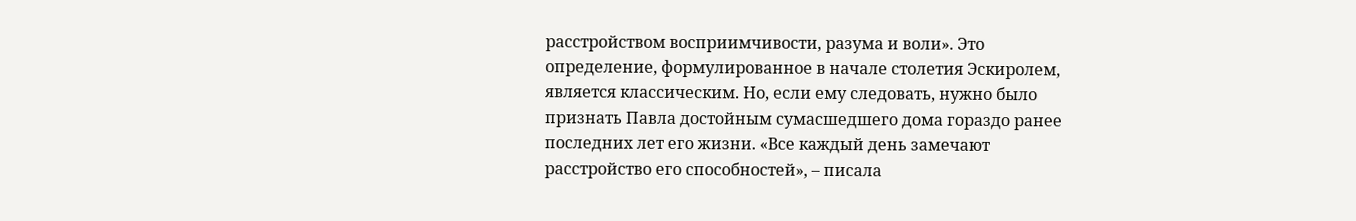расстройством восприимчивости, разума и воли». Это определение, формулированное в начале столетия Эскиролем, является классическим. Но, если ему следовать, нужно было признать Павла достойным сумасшедшего дома гораздо ранее последних лет его жизни. «Все каждый день замечают расстройство его способностей», – писала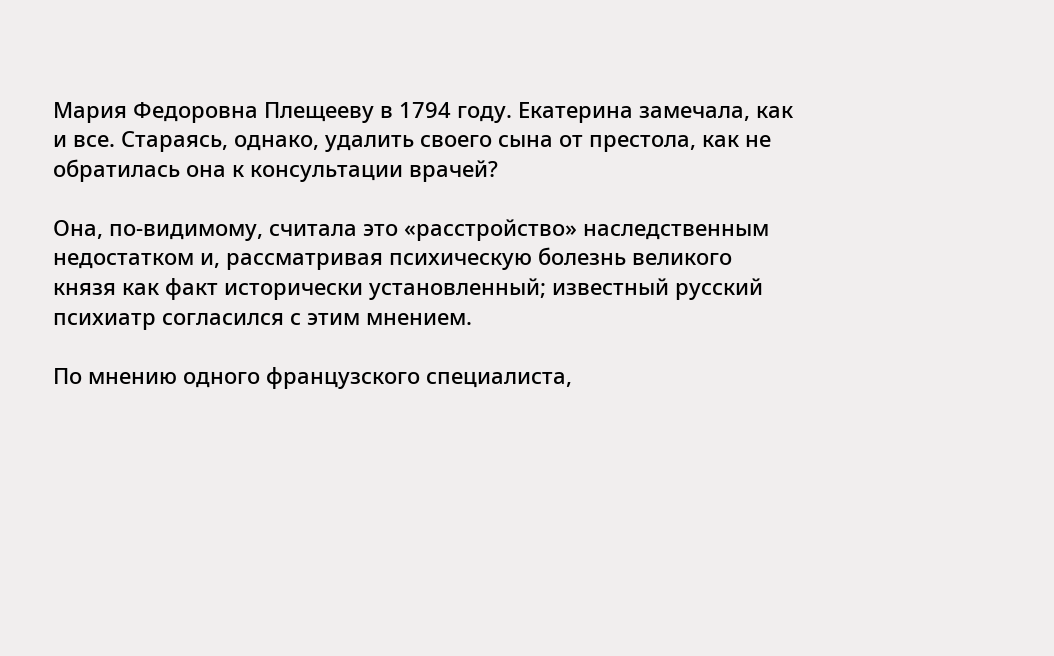Мария Федоровна Плещееву в 1794 году. Екатерина замечала, как и все. Стараясь, однако, удалить своего сына от престола, как не обратилась она к консультации врачей?

Она, по-видимому, считала это «расстройство» наследственным недостатком и, рассматривая психическую болезнь великого князя как факт исторически установленный; известный русский психиатр согласился с этим мнением.

По мнению одного французского специалиста,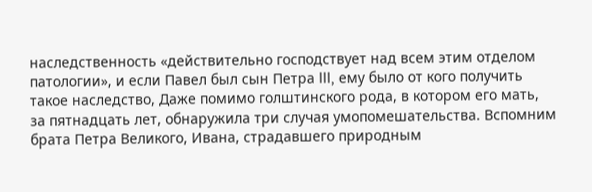наследственность «действительно господствует над всем этим отделом патологии», и если Павел был сын Петра III, ему было от кого получить такое наследство, Даже помимо голштинского рода, в котором его мать, за пятнадцать лет, обнаружила три случая умопомешательства. Вспомним брата Петра Великого, Ивана, страдавшего природным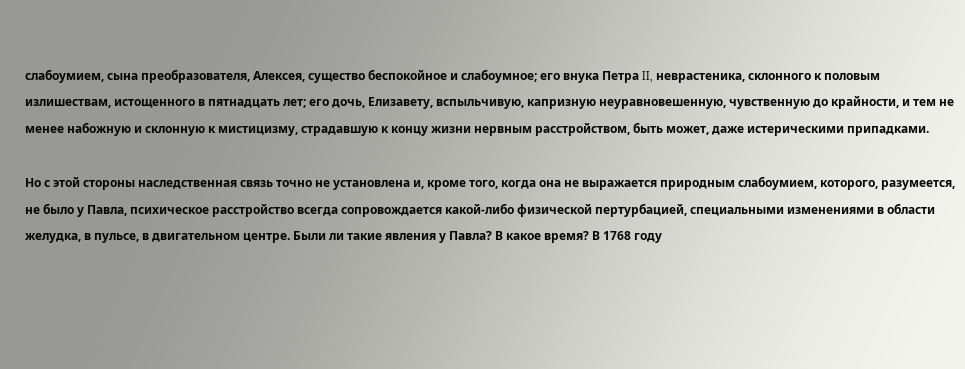слабоумием, сына преобразователя, Алексея, существо беспокойное и слабоумное; его внука Петра II, неврастеника, склонного к половым излишествам, истощенного в пятнадцать лет; его дочь, Елизавету, вспыльчивую, капризную неуравновешенную, чувственную до крайности, и тем не менее набожную и склонную к мистицизму, страдавшую к концу жизни нервным расстройством, быть может, даже истерическими припадками.

Но с этой стороны наследственная связь точно не установлена и, кроме того, когда она не выражается природным слабоумием, которого, разумеется, не было у Павла, психическое расстройство всегда сопровождается какой-либо физической пертурбацией, специальными изменениями в области желудка, в пульсе, в двигательном центре. Были ли такие явления у Павла? В какое время? В 1768 году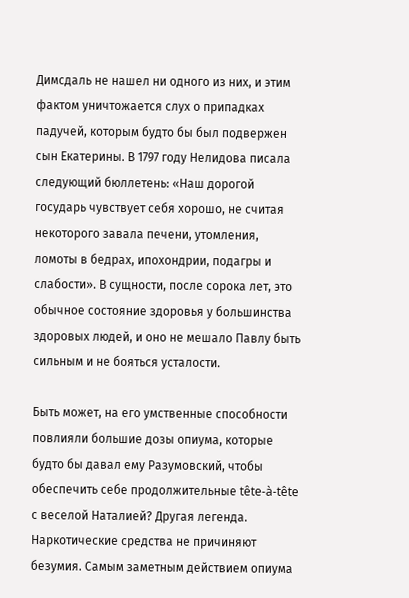Димсдаль не нашел ни одного из них, и этим фактом уничтожается слух о припадках падучей, которым будто бы был подвержен сын Екатерины. В 1797 году Нелидова писала следующий бюллетень: «Наш дорогой государь чувствует себя хорошо, не считая некоторого завала печени, утомления, ломоты в бедрах, ипохондрии, подагры и слабости». В сущности, после сорока лет, это обычное состояние здоровья у большинства здоровых людей, и оно не мешало Павлу быть сильным и не бояться усталости.

Быть может, на его умственные способности повлияли большие дозы опиума, которые будто бы давал ему Разумовский, чтобы обеспечить себе продолжительные tête-à-tête с веселой Наталией? Другая легенда. Наркотические средства не причиняют безумия. Самым заметным действием опиума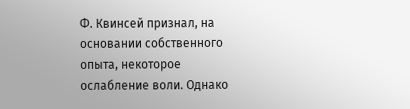Ф. Квинсей признал, на основании собственного опыта, некоторое ослабление воли. Однако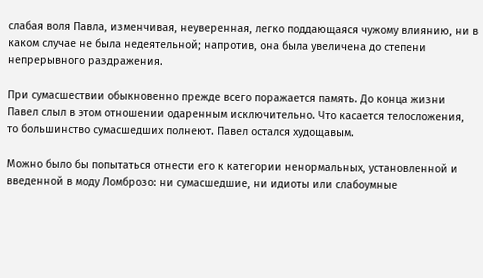слабая воля Павла, изменчивая, неуверенная, легко поддающаяся чужому влиянию, ни в каком случае не была недеятельной; напротив, она была увеличена до степени непрерывного раздражения.

При сумасшествии обыкновенно прежде всего поражается память. До конца жизни Павел слыл в этом отношении одаренным исключительно. Что касается телосложения, то большинство сумасшедших полнеют. Павел остался худощавым.

Можно было бы попытаться отнести его к категории ненормальных, установленной и введенной в моду Ломброзо: ни сумасшедшие, ни идиоты или слабоумные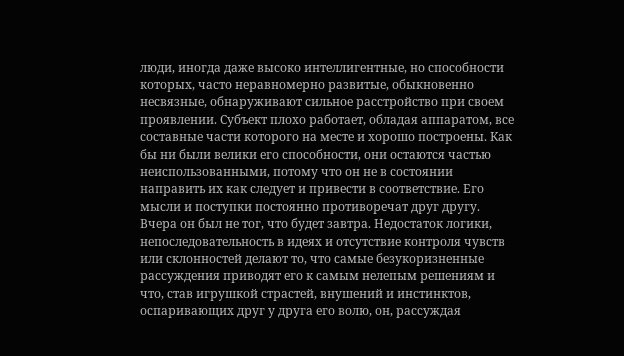люди, иногда даже высоко интеллигентные, но способности которых, часто неравномерно развитые, обыкновенно несвязные, обнаруживают сильное расстройство при своем проявлении. Субъект плохо работает, обладая аппаратом, все составные части которого на месте и хорошо построены. Как бы ни были велики его способности, они остаются частью неиспользованными, потому что он не в состоянии направить их как следует и привести в соответствие. Его мысли и поступки постоянно противоречат друг другу. Вчера он был не тог, что будет завтра. Недостаток логики, непоследовательность в идеях и отсутствие контроля чувств или склонностей делают то, что самые безукоризненные рассуждения приводят его к самым нелепым решениям и что, став игрушкой страстей, внушений и инстинктов, оспаривающих друг у друга его волю, он, рассуждая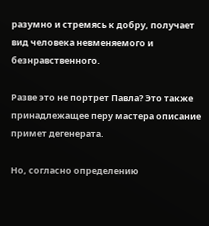разумно и стремясь к добру, получает вид человека невменяемого и безнравственного.

Разве это не портрет Павла? Это также принадлежащее перу мастера описание примет дегенерата.

Но, согласно определению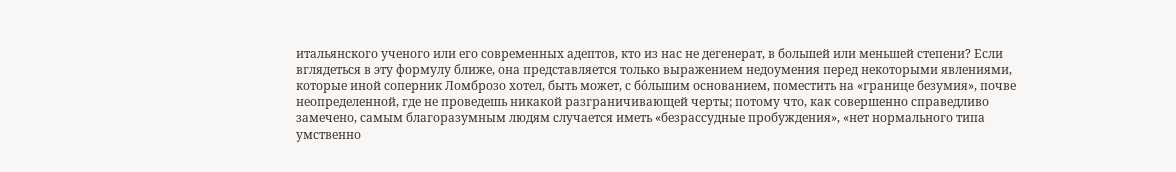итальянского ученого или его современных адептов, кто из нас не дегенерат, в большей или меньшей степени? Если вглядеться в эту формулу ближе, она представляется только выражением недоумения перед некоторыми явлениями, которые иной соперник Ломброзо хотел, быть может, с бо́льшим основанием, поместить на «границе безумия», почве неопределенной, где не проведешь никакой разграничивающей черты; потому что, как совершенно справедливо замечено, самым благоразумным людям случается иметь «безрассудные пробуждения», «нет нормального типа умственно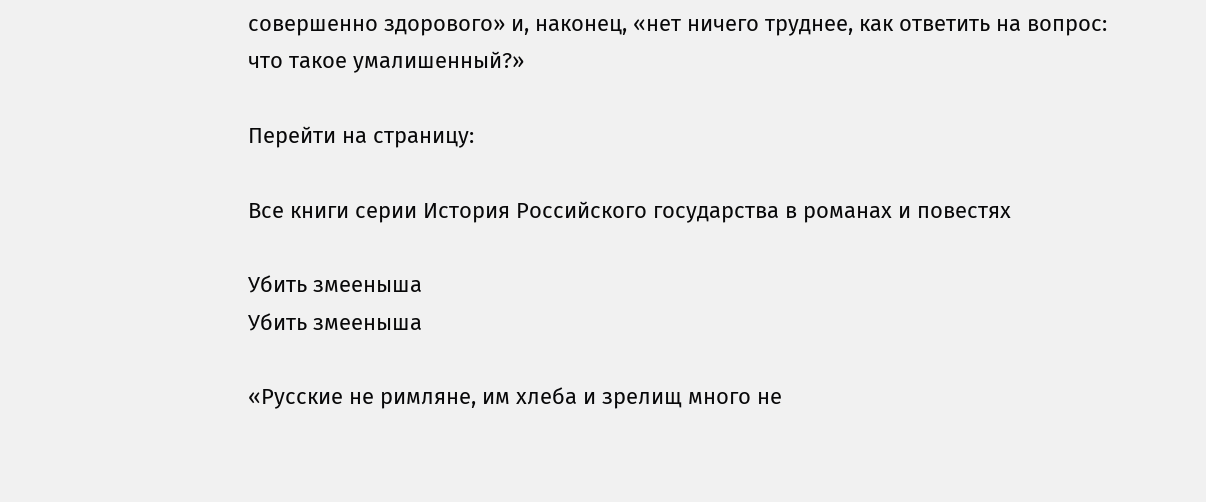совершенно здорового» и, наконец, «нет ничего труднее, как ответить на вопрос: что такое умалишенный?»

Перейти на страницу:

Все книги серии История Российского государства в романах и повестях

Убить змееныша
Убить змееныша

«Русские не римляне, им хлеба и зрелищ много не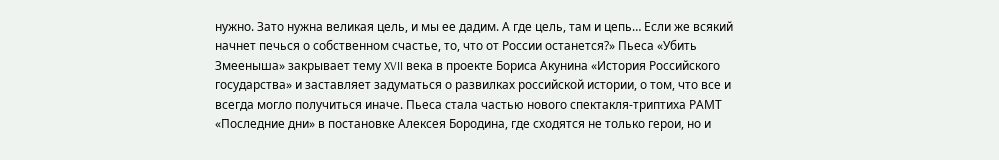нужно. Зато нужна великая цель, и мы ее дадим. А где цель, там и цепь… Если же всякий начнет печься о собственном счастье, то, что от России останется?» Пьеса «Убить Змееныша» закрывает тему XVII века в проекте Бориса Акунина «История Российского государства» и заставляет задуматься о развилках российской истории, о том, что все и всегда могло получиться иначе. Пьеса стала частью нового спектакля-триптиха РАМТ «Последние дни» в постановке Алексея Бородина, где сходятся не только герои, но и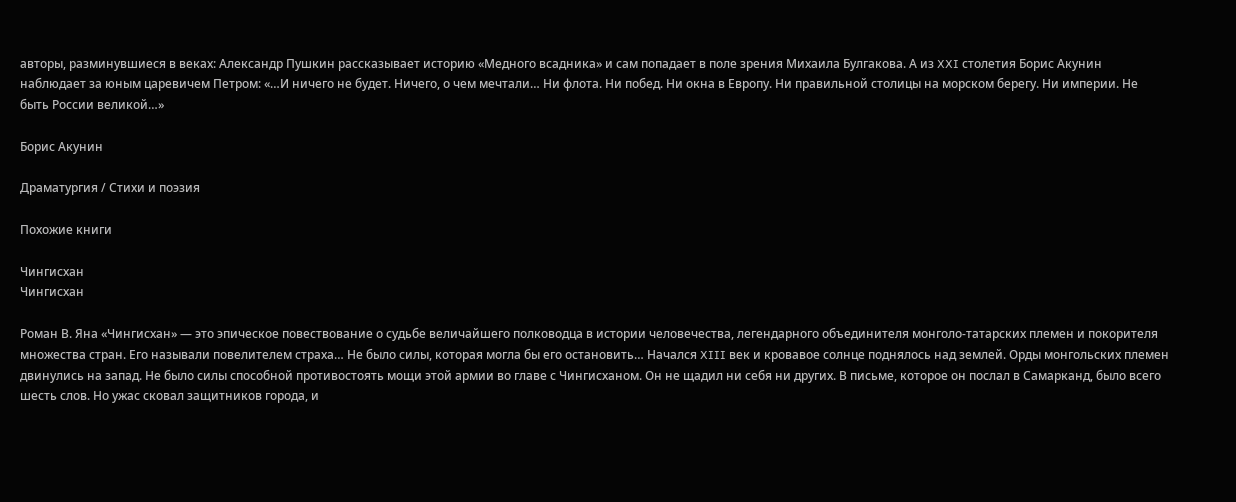авторы, разминувшиеся в веках: Александр Пушкин рассказывает историю «Медного всадника» и сам попадает в поле зрения Михаила Булгакова. А из XXI столетия Борис Акунин наблюдает за юным царевичем Петром: «…И ничего не будет. Ничего, о чем мечтали… Ни флота. Ни побед. Ни окна в Европу. Ни правильной столицы на морском берегу. Ни империи. Не быть России великой…»

Борис Акунин

Драматургия / Стихи и поэзия

Похожие книги

Чингисхан
Чингисхан

Роман В. Яна «Чингисхан» — это эпическое повествование о судьбе величайшего полководца в истории человечества, легендарного объединителя монголо-татарских племен и покорителя множества стран. Его называли повелителем страха… Не было силы, которая могла бы его остановить… Начался XIII век и кровавое солнце поднялось над землей. Орды монгольских племен двинулись на запад. Не было силы способной противостоять мощи этой армии во главе с Чингисханом. Он не щадил ни себя ни других. В письме, которое он послал в Самарканд, было всего шесть слов. Но ужас сковал защитников города, и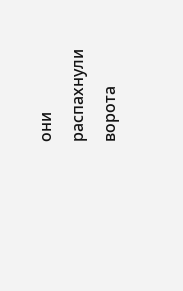они распахнули ворота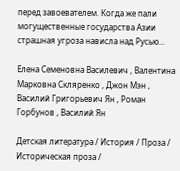перед завоевателем. Когда же пали могущественные государства Азии страшная угроза нависла над Русью...

Елена Семеновна Василевич , Валентина Марковна Скляренко , Джон Мэн , Василий Григорьевич Ян , Роман Горбунов , Василий Ян

Детская литература / История / Проза / Историческая проза /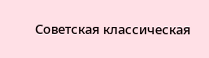Советская классическая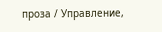проза / Управление,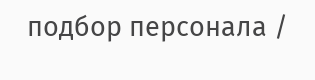подбор персонала /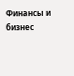Финансы и бизнес